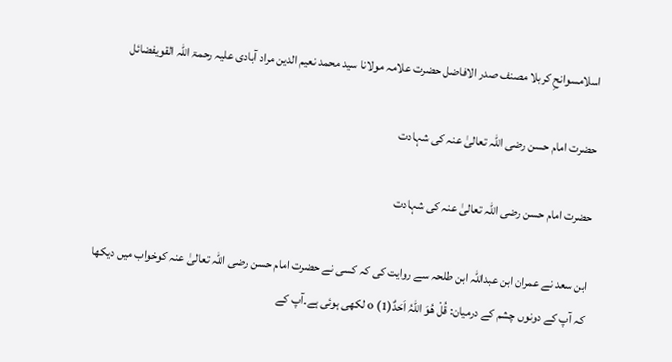اسلامسوانحِ كربلا مصنف صدر الافاضل حضرت علامہ مولانا سید محمد نعیم الدین مراد آبادی علیہ رحمۃ اللہ القویفضائل

حضرت امام حسن رضی اللہ تعالیٰ عنہ کی شہادت

حضرت امام حسن رضی اللہ تعالیٰ عنہ کی شہادت

ابن سعد نے عمران ابن عبداللہ ابن طلحہ سے روایت کی کہ کسی نے حضرت امام حسن رضی اللہ تعالیٰ عنہ کوخواب میں دیکھا کہ آپ کے دونوں چشم کے درمیان: قُلْ ھُوَ اللہُ اَحَدٌo (1) لکھی ہوئی ہے۔آپ کے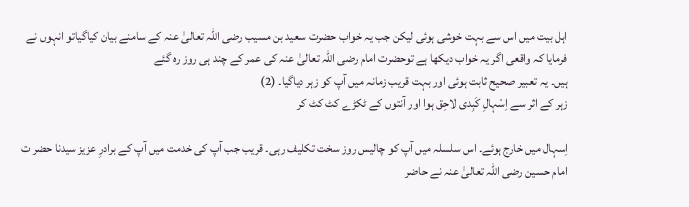اہل بیت میں اس سے بہت خوشی ہوئی لیکن جب یہ خواب حضرت سعید بن مسیب رضی اللہ تعالیٰ عنہ کے سامنے بیان کیاگیاتو انہوں نے فرمایا کہ واقعی اگر یہ خواب دیکھا ہے توحضرت امام رضی اللہ تعالیٰ عنہ کی عمر کے چند ہی روز رہ گئے
ہیں۔ یہ تعبیر صحیح ثابت ہوئی اور بہت قریب زمانہ میں آپ کو زہر دیاگیا۔ (2)
زہر کے اثر سے اِسْہالِ کَبِدی لاحِق ہوا اور آنتوں کے ٹکڑے کٹ کٹ کر

اِسہال میں خارج ہوئے۔ اس سلسلہ میں آپ کو چالیس روز سخت تکلیف رہی۔ قریب جب آپ کی خدمت میں آپ کے برادرِ عزیز سیدنا حضر ت امام حسین رضی اللہ تعالیٰ عنہ نے حاضر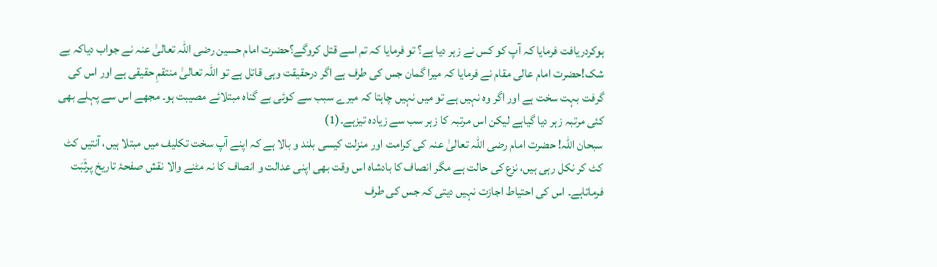ہوکردریافت فرمایا کہ آپ کو کس نے زہر دیا ہے؟ تو فرمایا کہ تم اسے قتل کروگے؟حضرت امام حسین رضی اللہ تعالیٰ عنہ نے جواب دیاکہ بے شک!حضرت امام عالی مقام نے فرمایا کہ میرا گمان جس کی طرف ہے اگر درحقیقت وہی قاتل ہے تو اللہ تعالیٰ منتقمِ حقیقی ہے اور اس کی گرفت بہت سخت ہے اور اگر وہ نہیں ہے تو میں نہیں چاہتا کہ میرے سبب سے کوئی بے گناہ مبتلائے مصیبت ہو۔ مجھے اس سے پہلے بھی کئی مرتبہ زہر دیا گیاہے لیکن اس مرتبہ کا زہر سب سے زیادہ تیزہے۔(1)
سبحان اللہ! حضرت امام رضی اللہ تعالیٰ عنہ کی کرامت اور منزلت کیسی بلند و بالا ہے کہ اپنے آپ سخت تکلیف میں مبتلا ہیں، آنتیں کٹ کٹ کر نکل رہی ہیں، نزع کی حالت ہے مگر انصاف کا بادشاہ اس وقت بھی اپنی عدالت و انصاف کا نہ مٹنے والا نقش صفحۂ تاریخ پرثَبَت فرماتاہے۔ اس کی احتیاط اجازت نہیں دیتی کہ جس کی طرف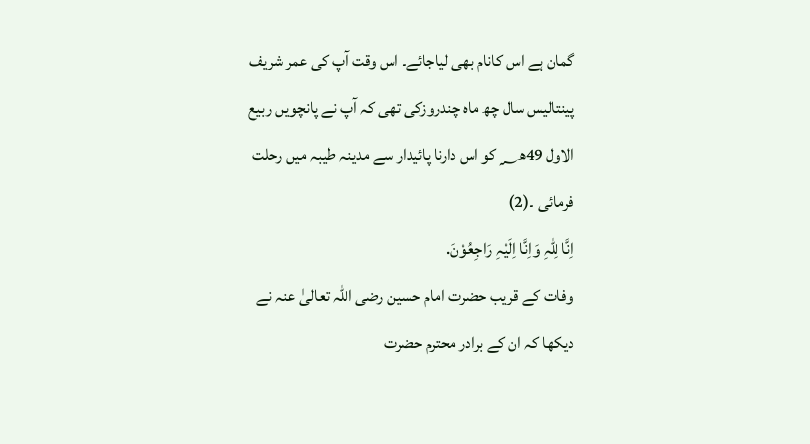گمان ہے اس کانام بھی لیاجائے۔ اس وقت آپ کی عمر شریف پینتالیس سال چھ ماہ چندروزکی تھی کہ آپ نے پانچویں ربیع الاول 49ھ؁ کو اس دارنا پائیدار سے مدینہ طیبہ میں رحلت فرمائی ۔(2)
اِنَّا لِلّٰہِ وَاِنَّا اِلَیْہِ رَاجِعُوْنَ.
وفات کے قریب حضرت امام حسین رضی اللہ تعالیٰ عنہ نے دیکھا کہ ان کے برادر محترم حضرت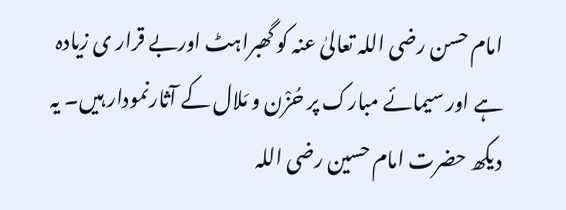امام حسن رضی اللہ تعالیٰ عنہ کو گھبراہٹ اوربے قرار ی زیادہ ہے اور سیمائے مبارک پر حُزْن و مَلال کے آثارنمودار ہیں۔ یہ دیکھ حضرت امام حسین رضی اللہ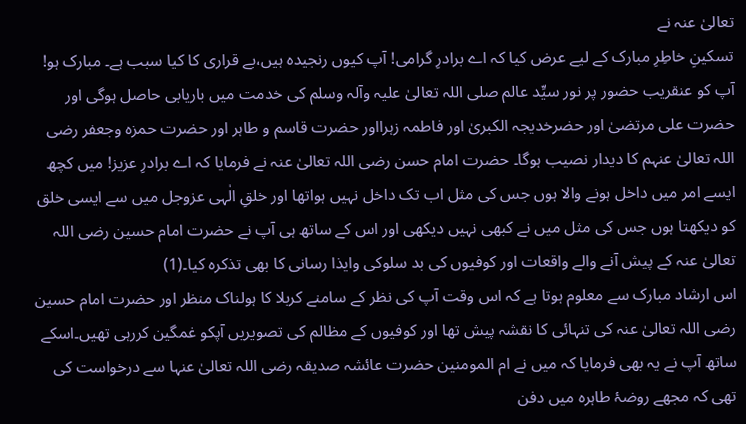تعالیٰ عنہ نے
تسکینِ خاطِرِ مبارک کے لیے عرض کیا کہ اے برادرِ گرامی! آپ کیوں رنجیدہ ہیں،بے قراری کا کیا سبب ہے۔ مبارک ہو! آپ کو عنقریب حضور پر نور سیِّد عالم صلی اللہ تعالیٰ علیہ وآلہ وسلم کی خدمت میں باریابی حاصل ہوگی اور حضرت علی مرتضیٰ اور حضرخدیجہ الکبریٰ اور فاطمہ زہرااور حضرت قاسم و طاہر اور حضرت حمزہ وجعفر رضی اللہ تعالیٰ عنہم کا دیدار نصیب ہوگا۔ حضرت امام حسن رضی اللہ تعالیٰ عنہ نے فرمایا کہ اے برادرِ عزیز! میں کچھ ایسے امر میں داخل ہونے والا ہوں جس کی مثل اب تک داخل نہیں ہواتھا اور خلقِ الٰہی عزوجل میں سے ایسی خلق کو دیکھتا ہوں جس کی مثل میں نے کبھی نہیں دیکھی اور اس کے ساتھ ہی آپ نے حضرت امام حسین رضی اللہ تعالیٰ عنہ کے پیش آنے والے واقعات اور کوفیوں کی بد سلوکی وایذا رسانی کا بھی تذکرہ کیا۔(1)
اس ارشاد مبارک سے معلوم ہوتا ہے کہ اس وقت آپ کی نظر کے سامنے کربلا کا ہولناک منظر اور حضرت امام حسین رضی اللہ تعالیٰ عنہ کی تنہائی کا نقشہ پیش تھا اور کوفیوں کے مظالم کی تصویریں آپکو غمگین کررہی تھیں۔اسکے ساتھ آپ نے یہ بھی فرمایا کہ میں نے ام المومنین حضرت عائشہ صدیقہ رضی اللہ تعالیٰ عنہا سے درخواست کی تھی کہ مجھے روضۂ طاہرہ میں دفن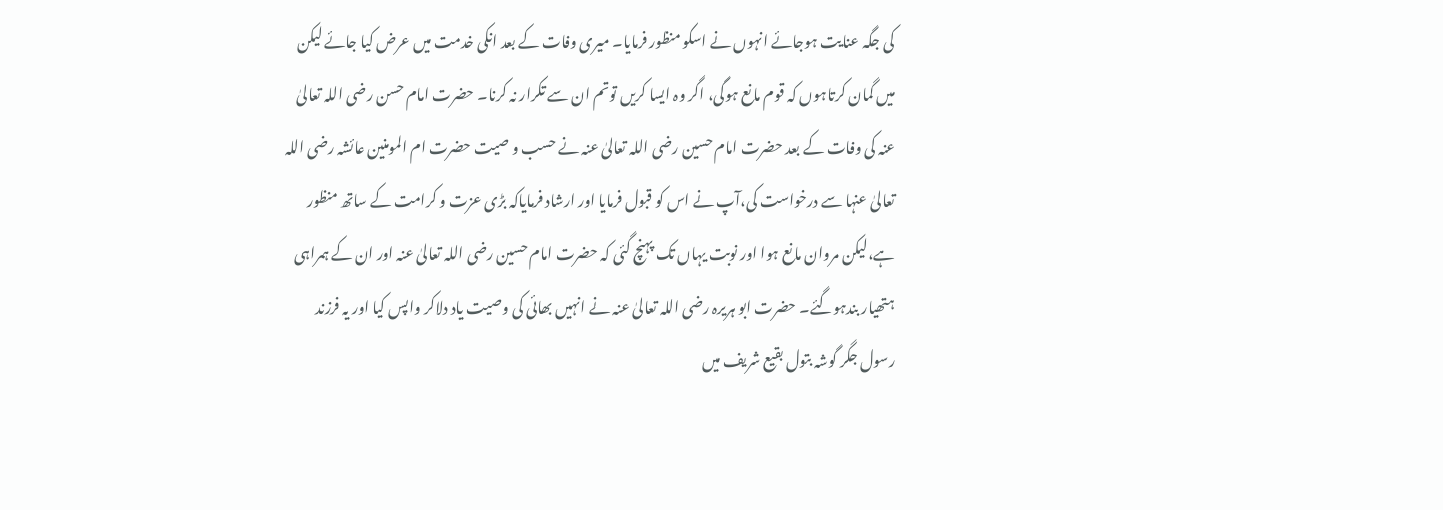کی جگہ عنایت ہوجائے انہوں نے اسکو منظور فرمایا۔ میری وفات کے بعد انکی خدمت میں عرض کیا جائے لیکن میں گمان کرتاہوں کہ قوم مانع ہوگی، اگر وہ ایسا کریں توتم ان سے تکرار نہ کرنا۔ حضرت امام حسن رضی اللہ تعالیٰ عنہ کی وفات کے بعد حضرت امام حسین رضی اللہ تعالیٰ عنہ نے حسب و صیت حضرت ام المومنین عائشہ رضی اللہ تعالیٰ عنہا سے درخواست کی،آپ نے اس کو قبول فرمایا اور ارشاد فرمایاکہ بڑی عزت و کرامت کے ساتھ منظور
ہے،لیکن مروان مانع ہوا اور نوبت یہاں تک پہنچ گئی کہ حضرت امام حسین رضی اللہ تعالیٰ عنہ اور ان کے ہمراہی ہتھیار بندہوگئے۔ حضرت ابو ہریرہ رضی اللہ تعالیٰ عنہ نے انہیں بھائی کی وصیت یاد دلاکر واپس کیا اور یہ فرزند رسول جگر گوشہ بتول بقیع شریف میں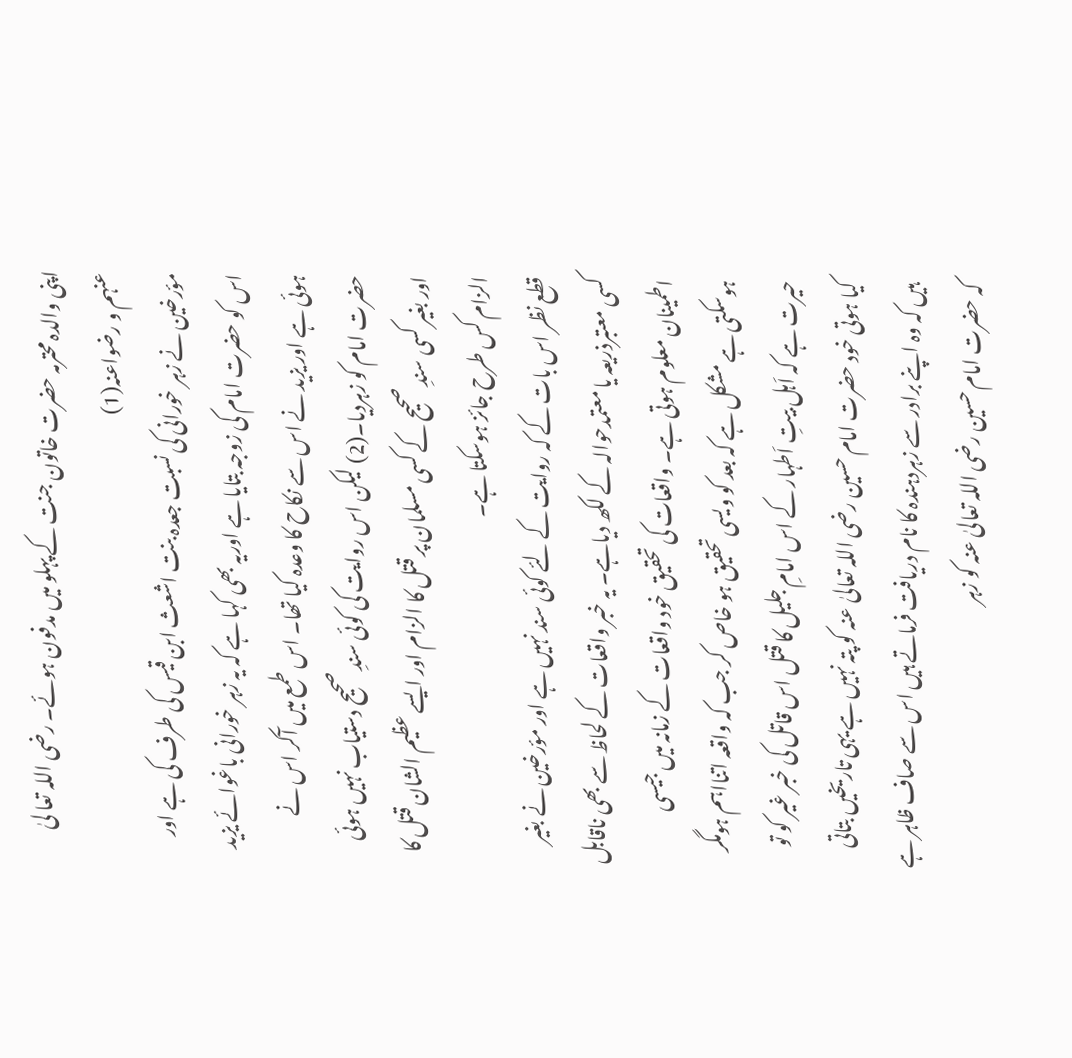اپنی والدہ محترمہ حضرت خاتون جنت کے پہلو میں مدفون ہوئے۔ رضی اللہ تعا لیٰ عنہم و رضواعنہ(1)
مؤرخین نے زہر خورانی کی نسبت جعدہ بنت اشعث ابن قیس کی طرف کی ہے اور اس کو حضرت امام کی زوجہ بتایا ہے اوریہ بھی کہا ہے کہ یہ زہر خورانی باغوائے یزید ہوئی ہے اور یزید نے اس سے نکاح کا وعدہ کیا تھا۔ اس طمع میں آکر اس نے حضرت امام کو زہردیا۔(2) لیکن اس روایت کی کوئی سندِ صحیح دستیاب نہیں ہوئی اور بغیر کسی سندِ صحیح کے کسی مسلمان پر قتل کا الزام اور ایسے عظیم الشان قتل کا الزام کس طرح جائز ہوسکتا ہے۔
قطع نظر اس بات کے کہ روایت کے لئے کوئی سند نہیں ہے اور مؤرخین نے بغیر کسی معتبرذریعہ یا معتمدحوالہ کے لکھ دیاہے۔ یہ خبر واقعات کے لحاظ سے بھی ناقابل اطمینان معلوم ہوتی ہے۔ واقعات کی تحقیق خود واقعات کے زمانہ میں جیسی ہوسکتی ہے مشکل ہے کہ بعد کو ویسی تحقیق ہو خاص کر جب کہ واقعہ اتنااہم ہومگر حیرت ہے کہ اَہل بیتِ اَطہار کے اس امامِ جلیل کا قتل اس قاتل کی خبر غیر کو تو کیا ہوتی خود حضرت امام حسین رضی اللہ تعالیٰ عنہ کو پتہ نہیں ہے یہی تاریخیں بتاتی ہیں کہ وہ اپنے برادر سے زہردہندہ کا نام دریافت فرماتے ہیں اس سے صاف ظاہر ہے کہ حضرت امام حسین رضی اللہ تعالیٰ عنہ کو زہر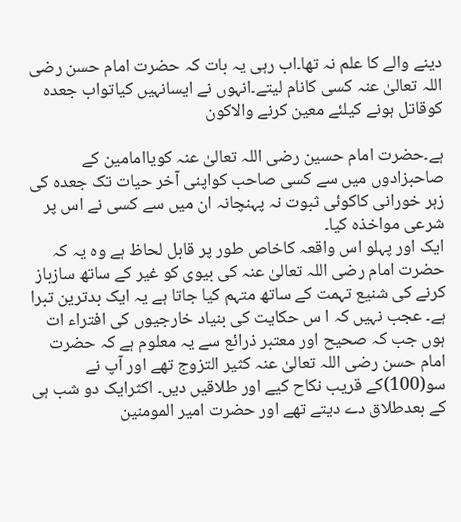دینے والے کا علم نہ تھا۔اب رہی یہ بات کہ حضرت امام حسن رضی اللہ تعالیٰ عنہ کسی کانام لیتے۔انہوں نے ایسانہیں کیاتواب جعدہ کوقاتل ہونے کیلئے معین کرنے والاکون

ہے۔حضرت امام حسین رضی اللہ تعالیٰ عنہ کویاامامین کے صاحبزادوں میں سے کسی صاحب کواپنی آخر حیات تک جعدہ کی زہر خورانی کاکوئی ثبوت نہ پہنچانہ ان میں سے کسی نے اس پر شرعی مواخذہ کیا۔
ایک اور پہلو اس واقعہ کاخاص طور پر قابل لحاظ ہے وہ یہ کہ حضرت امام رضی اللہ تعالیٰ عنہ کی بیوی کو غیر کے ساتھ سازباز کرنے کی شنیع تہمت کے ساتھ متہم کیا جاتا ہے یہ ایک بدترین تبرا ہے۔ عجب نہیں کہ ا س حکایت کی بنیاد خارجیوں کی افتراء ات ہوں جب کہ صحیح اور معتبر ذرائع سے یہ معلوم ہے کہ حضرت امام حسن رضی اللہ تعالیٰ عنہ کثیر التزوج تھے اور آپ نے سو(100)کے قریب نکاح کیے اور طلاقیں دیں۔ اکثرایک دو شب ہی کے بعدطلاق دے دیتے تھے اور حضرت امیر المومنین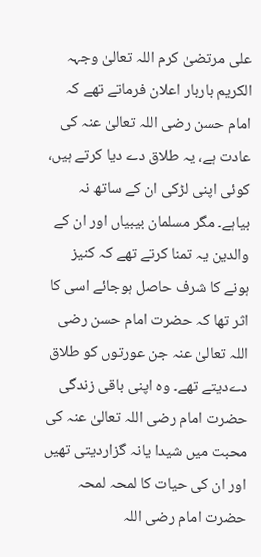علی مرتضیٰ کرم اللہ تعالیٰ وجہہ الکریم باربار اعلان فرماتے تھے کہ امام حسن رضی اللہ تعالیٰ عنہ کی عادت ہے، یہ طلاق دے دیا کرتے ہیں، کوئی اپنی لڑکی ان کے ساتھ نہ بیاہے۔ مگر مسلمان بیبیاں اور ان کے والدین یہ تمنا کرتے تھے کہ کنیز ہونے کا شرف حاصل ہوجائے اسی کا اثر تھا کہ حضرت امام حسن رضی اللہ تعالیٰ عنہ جن عورتوں کو طلاق دےدیتے تھے۔ وہ اپنی باقی زندگی حضرت امام رضی اللہ تعالیٰ عنہ کی محبت میں شیدا یانہ گزاردیتی تھیں اور ان کی حیات کا لمحہ لمحہ حضرت امام رضی اللہ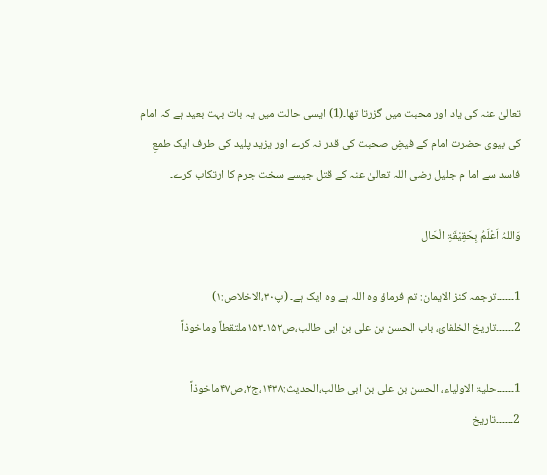تعالیٰ عنہ کی یاد اور محبت میں گزرتا تھا۔(1) ایسی حالت میں یہ بات بہت بعید ہے کہ امام کی بیوی حضرت امام کے فیضِ صحبت کی قدر نہ کرے اور یزید پلید کی طرف ایک طمعِ فاسد سے اما م جلیل رضی اللہ تعالیٰ عنہ کے قتل جیسے سخت جرم کا ارتکاب کرے۔

وَاللہُ اَعْلَمُ بِحَقِیْقَۃِ الْحَال

1۔۔۔۔۔۔ترجمہ کنز الایمان: تم فرماؤ وہ اللہ ہے وہ ایک ہے۔ (پ۳۰،الاخلاص:۱)
2۔۔۔۔۔۔تاریخ الخلفائ، باب الحسن بن علی بن ابی طالب،ص۱۵۲۔۱۵۳ملتقطاً وماخوذاً

1۔۔۔۔۔۔حلیۃ الاولیاء، الحسن بن علی بن ابی طالب،الحدیث:۱۴۳۸،ج۲،ص۴۷ماخوذاً
2۔۔۔۔۔۔تاریخ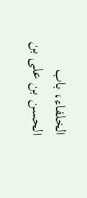الخلفاء، باب الحسن بن علی بن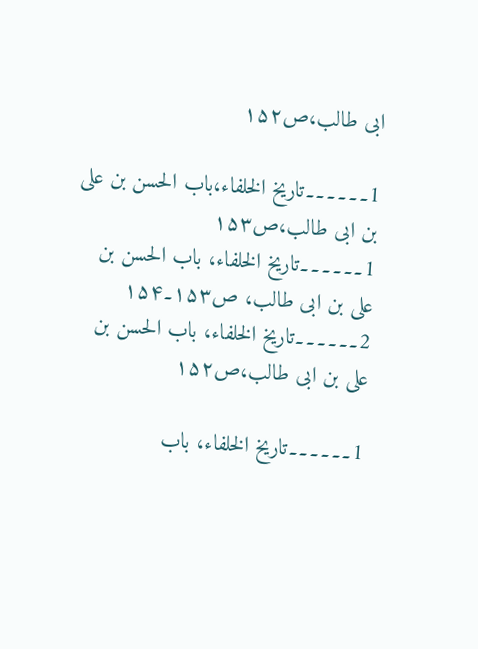ابی طالب،ص۱۵۲

1۔۔۔۔۔۔تاریخ الخلفاء،باب الحسن بن علی بن ابی طالب،ص۱۵۳
1۔۔۔۔۔۔تاریخ الخلفاء، باب الحسن بن علی بن ابی طالب، ص۱۵۳۔۱۵۴
2۔۔۔۔۔۔تاریخ الخلفاء، باب الحسن بن علی بن ابی طالب،ص۱۵۲

1۔۔۔۔۔۔تاریخ الخلفاء، باب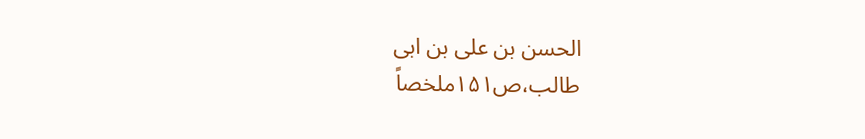الحسن بن علی بن ابی طالب،ص۱۵۱ملخصاً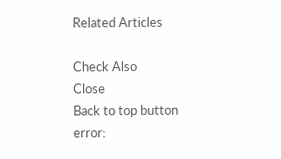Related Articles

Check Also
Close
Back to top button
error: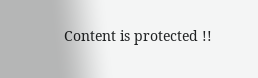Content is protected !!